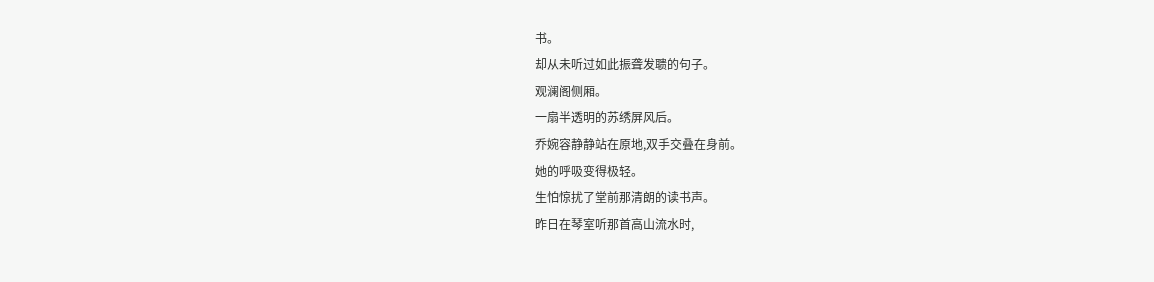书。
却从未听过如此振聋发聩的句子。
观澜阁侧厢。
一扇半透明的苏绣屏风后。
乔婉容静静站在原地,双手交叠在身前。
她的呼吸变得极轻。
生怕惊扰了堂前那清朗的读书声。
昨日在琴室听那首高山流水时,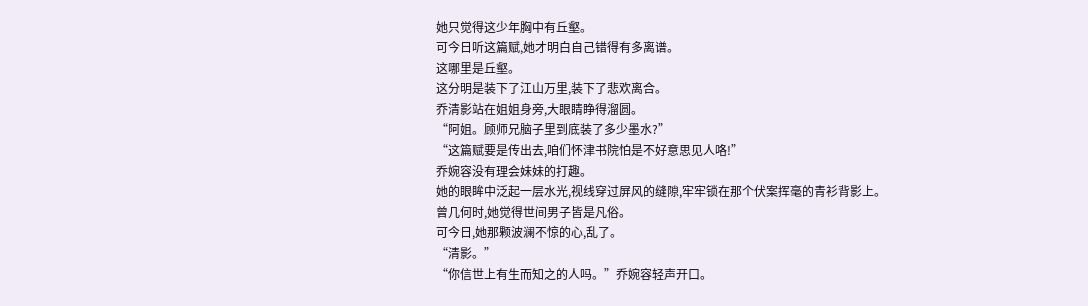她只觉得这少年胸中有丘壑。
可今日听这篇赋,她才明白自己错得有多离谱。
这哪里是丘壑。
这分明是装下了江山万里,装下了悲欢离合。
乔清影站在姐姐身旁,大眼睛睁得溜圆。
“阿姐。顾师兄脑子里到底装了多少墨水?”
“这篇赋要是传出去,咱们怀津书院怕是不好意思见人咯!”
乔婉容没有理会妹妹的打趣。
她的眼眸中泛起一层水光,视线穿过屏风的缝隙,牢牢锁在那个伏案挥毫的青衫背影上。
曾几何时,她觉得世间男子皆是凡俗。
可今日,她那颗波澜不惊的心,乱了。
“清影。”
“你信世上有生而知之的人吗。”乔婉容轻声开口。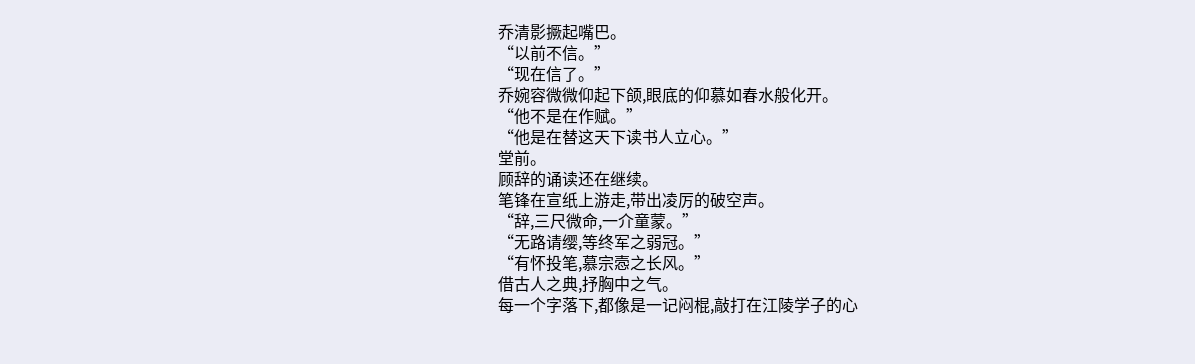乔清影撅起嘴巴。
“以前不信。”
“现在信了。”
乔婉容微微仰起下颌,眼底的仰慕如春水般化开。
“他不是在作赋。”
“他是在替这天下读书人立心。”
堂前。
顾辞的诵读还在继续。
笔锋在宣纸上游走,带出凌厉的破空声。
“辞,三尺微命,一介童蒙。”
“无路请缨,等终军之弱冠。”
“有怀投笔,慕宗悫之长风。”
借古人之典,抒胸中之气。
每一个字落下,都像是一记闷棍,敲打在江陵学子的心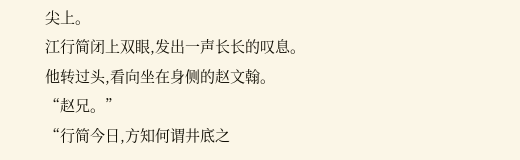尖上。
江行简闭上双眼,发出一声长长的叹息。
他转过头,看向坐在身侧的赵文翰。
“赵兄。”
“行简今日,方知何谓井底之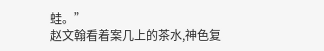蛙。”
赵文翰看着案几上的茶水,神色复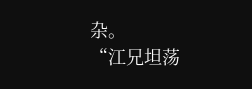杂。
“江兄坦荡